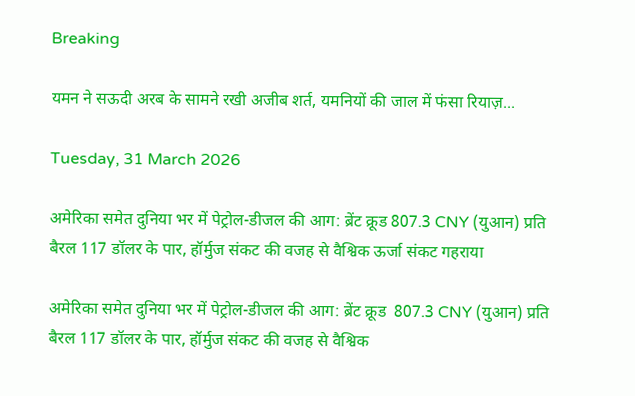Breaking

यमन ने सऊदी अरब के सामने रखी अजीब शर्त, यमनियों की जाल में फंसा रियाज़...

Tuesday, 31 March 2026

अमेरिका समेत दुनिया भर में पेट्रोल-डीजल की आग: ब्रेंट क्रूड 807.3 CNY (युआन) प्रति बैरल 117 डॉलर के पार, हॉर्मुज संकट की वजह से वैश्विक ऊर्जा संकट गहराया

अमेरिका समेत दुनिया भर में पेट्रोल-डीजल की आग: ब्रेंट क्रूड  807.3 CNY (युआन) प्रति बैरल 117 डॉलर के पार, हॉर्मुज संकट की वजह से वैश्विक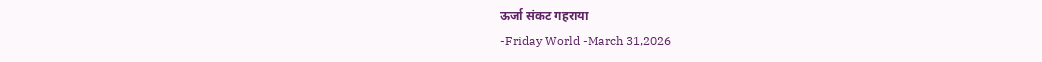ऊर्जा संकट गहराया
-Friday World -March 31,2026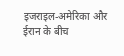इजराइल-अमेरिका और ईरान के बीच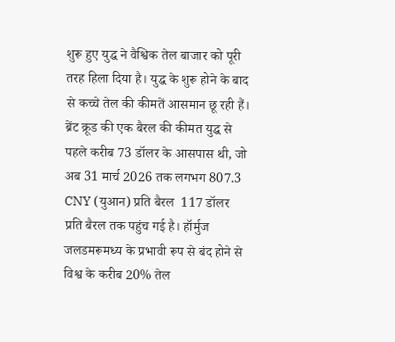शुरू हुए युद्ध ने वैश्विक तेल बाजार को पूरी तरह हिला दिया है। युद्ध के शुरू होने के बाद से कच्चे तेल की कीमतें आसमान छू रही हैं। ब्रेंट क्रूड की एक बैरल की कीमत युद्ध से पहले करीब 73 डॉलर के आसपास थी, जो अब 31 मार्च 2026 तक लगभग 807.3 CNY (युआन) प्रति बैरल  117 डॉलर प्रति बैरल तक पहुंच गई है। हॉर्मुज जलडमरूमध्य के प्रभावी रूप से बंद होने से विश्व के करीब 20% तेल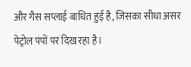और गैस सप्लाई बाधित हुई है, जिसका सीधा असर पेट्रोल पंपों पर दिख रहा है।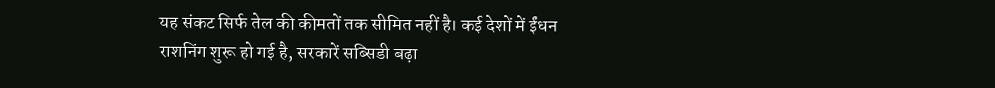यह संकट सिर्फ तेल की कीमतों तक सीमित नहीं है। कई देशों में ईंधन राशनिंग शुरू हो गई है, सरकारें सब्सिडी बढ़ा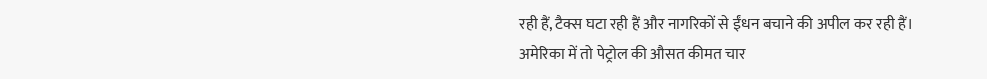रही हैं, टैक्स घटा रही हैं और नागरिकों से ईंधन बचाने की अपील कर रही हैं। अमेरिका में तो पेट्रोल की औसत कीमत चार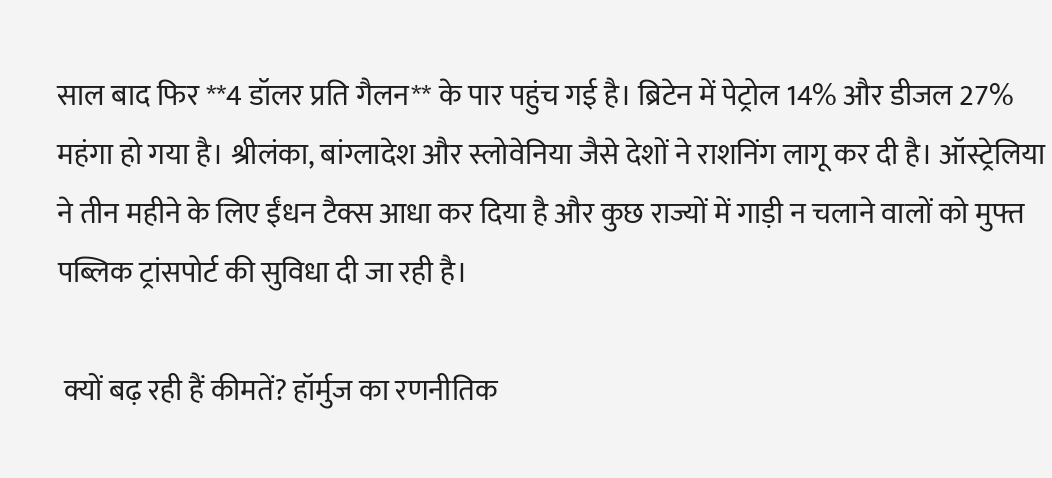साल बाद फिर **4 डॉलर प्रति गैलन** के पार पहुंच गई है। ब्रिटेन में पेट्रोल 14% और डीजल 27% महंगा हो गया है। श्रीलंका, बांग्लादेश और स्लोवेनिया जैसे देशों ने राशनिंग लागू कर दी है। ऑस्ट्रेलिया ने तीन महीने के लिए ईंधन टैक्स आधा कर दिया है और कुछ राज्यों में गाड़ी न चलाने वालों को मुफ्त पब्लिक ट्रांसपोर्ट की सुविधा दी जा रही है।

 क्यों बढ़ रही हैं कीमतें? हॉर्मुज का रणनीतिक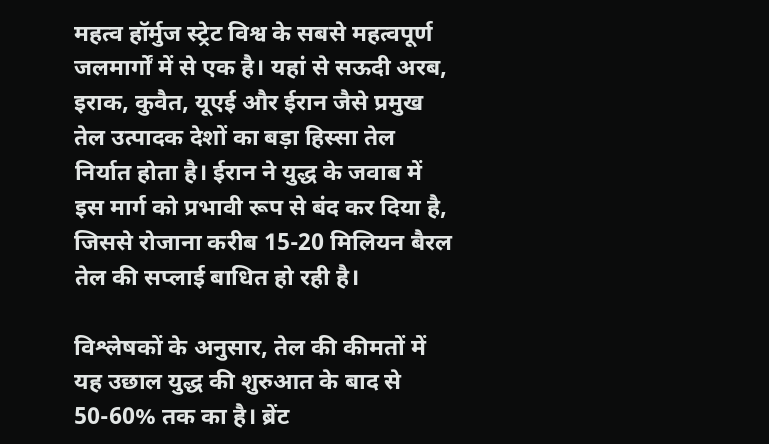महत्व हॉर्मुज स्ट्रेट विश्व के सबसे महत्वपूर्ण जलमार्गों में से एक है। यहां से सऊदी अरब, इराक, कुवैत, यूएई और ईरान जैसे प्रमुख तेल उत्पादक देशों का बड़ा हिस्सा तेल निर्यात होता है। ईरान ने युद्ध के जवाब में इस मार्ग को प्रभावी रूप से बंद कर दिया है, जिससे रोजाना करीब 15-20 मिलियन बैरल तेल की सप्लाई बाधित हो रही है।

विश्लेषकों के अनुसार, तेल की कीमतों में यह उछाल युद्ध की शुरुआत के बाद से 50-60% तक का है। ब्रेंट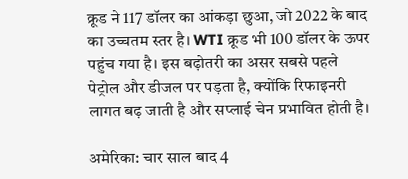क्रूड ने 117 डॉलर का आंकड़ा छुआ, जो 2022 के बाद का उच्चतम स्तर है। WTI क्रूड भी 100 डॉलर के ऊपर पहुंच गया है। इस बढ़ोतरी का असर सबसे पहले पेट्रोल और डीजल पर पड़ता है, क्योंकि रिफाइनरी लागत बढ़ जाती है और सप्लाई चेन प्रभावित होती है।

अमेरिका: चार साल बाद 4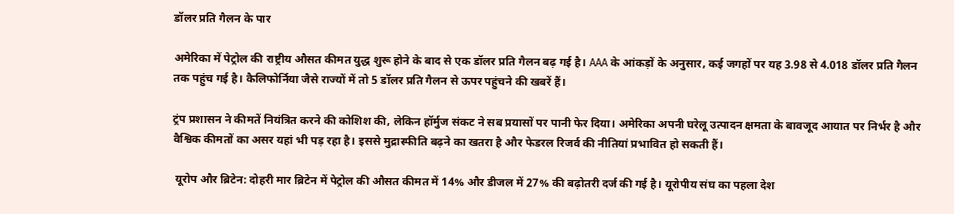डॉलर प्रति गैलन के पार

अमेरिका में पेट्रोल की राष्ट्रीय औसत कीमत युद्ध शुरू होने के बाद से एक डॉलर प्रति गैलन बढ़ गई है। AAA के आंकड़ों के अनुसार, कई जगहों पर यह 3.98 से 4.018 डॉलर प्रति गैलन तक पहुंच गई है। कैलिफोर्निया जैसे राज्यों में तो 5 डॉलर प्रति गैलन से ऊपर पहुंचने की खबरें हैं।

ट्रंप प्रशासन ने कीमतें नियंत्रित करने की कोशिश की, लेकिन हॉर्मुज संकट ने सब प्रयासों पर पानी फेर दिया। अमेरिका अपनी घरेलू उत्पादन क्षमता के बावजूद आयात पर निर्भर है और वैश्विक कीमतों का असर यहां भी पड़ रहा है। इससे मुद्रास्फीति बढ़ने का खतरा है और फेडरल रिजर्व की नीतियां प्रभावित हो सकती हैं।

 यूरोप और ब्रिटेन: दोहरी मार ब्रिटेन में पेट्रोल की औसत कीमत में 14% और डीजल में 27% की बढ़ोतरी दर्ज की गई है। यूरोपीय संघ का पहला देश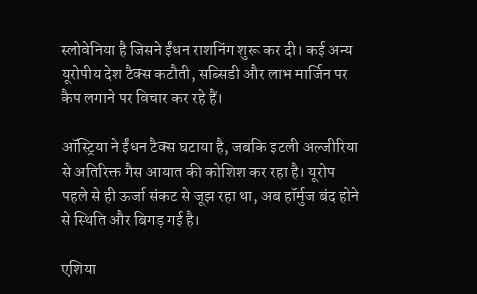स्लोवेनिया है जिसने ईंधन राशनिंग शुरू कर दी। कई अन्य यूरोपीय देश टैक्स कटौती, सब्सिडी और लाभ मार्जिन पर कैप लगाने पर विचार कर रहे हैं।

ऑस्ट्रिया ने ईंधन टैक्स घटाया है, जबकि इटली अल्जीरिया से अतिरिक्त गैस आयात की कोशिश कर रहा है। यूरोप पहले से ही ऊर्जा संकट से जूझ रहा था, अब हॉर्मुज बंद होने से स्थिति और बिगड़ गई है।

एशिया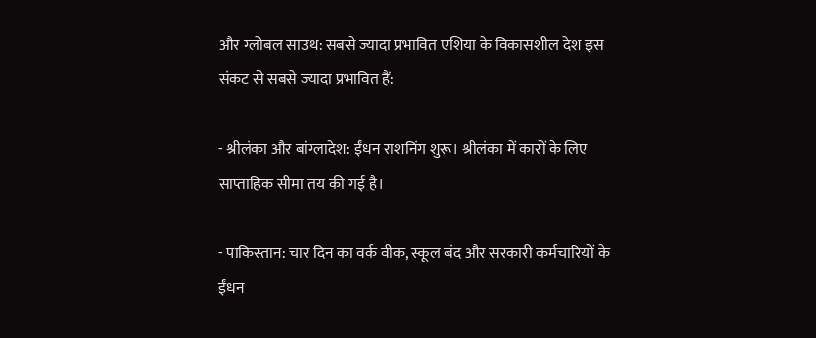और ग्लोबल साउथ: सबसे ज्यादा प्रभावित एशिया के विकासशील देश इस संकट से सबसे ज्यादा प्रभावित हैं:

- श्रीलंका और बांग्लादेश: ईंधन राशनिंग शुरू। श्रीलंका में कारों के लिए साप्ताहिक सीमा तय की गई है।

- पाकिस्तान: चार दिन का वर्क वीक, स्कूल बंद और सरकारी कर्मचारियों के ईंधन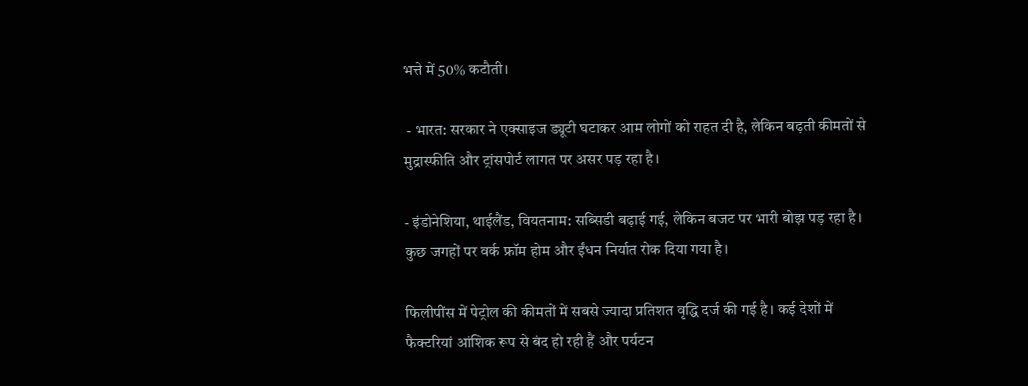भत्ते में 50% कटौती।

 - भारत: सरकार ने एक्साइज ड्यूटी घटाकर आम लोगों को राहत दी है, लेकिन बढ़ती कीमतों से मुद्रास्फीति और ट्रांसपोर्ट लागत पर असर पड़ रहा है।

- इंडोनेशिया, थाईलैंड, वियतनाम: सब्सिडी बढ़ाई गई, लेकिन बजट पर भारी बोझ पड़ रहा है। कुछ जगहों पर वर्क फ्रॉम होम और ईंधन निर्यात रोक दिया गया है।

फिलीपींस में पेट्रोल की कीमतों में सबसे ज्यादा प्रतिशत वृद्धि दर्ज की गई है। कई देशों में फैक्टरियां आंशिक रूप से बंद हो रही हैं और पर्यटन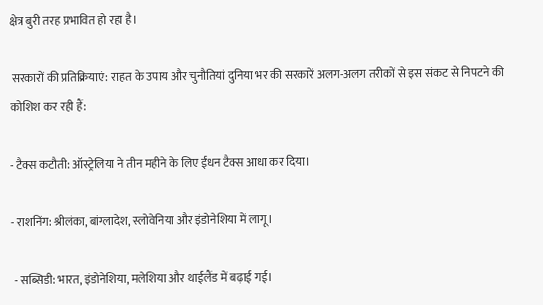क्षेत्र बुरी तरह प्रभावित हो रहा है।

 सरकारों की प्रतिक्रियाएं: राहत के उपाय और चुनौतियां दुनिया भर की सरकारें अलग-अलग तरीकों से इस संकट से निपटने की कोशिश कर रही हैं:

- टैक्स कटौती: ऑस्ट्रेलिया ने तीन महीने के लिए ईंधन टैक्स आधा कर दिया।

- राशनिंग: श्रीलंका, बांग्लादेश, स्लोवेनिया और इंडोनेशिया में लागू।

 - सब्सिडी: भारत, इंडोनेशिया, मलेशिया और थाईलैंड में बढ़ाई गई।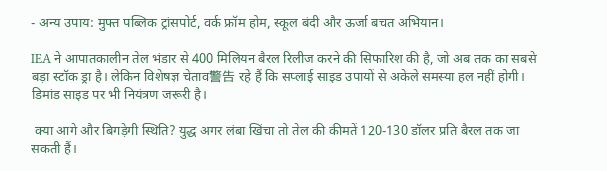- अन्य उपाय: मुफ्त पब्लिक ट्रांसपोर्ट, वर्क फ्रॉम होम, स्कूल बंदी और ऊर्जा बचत अभियान।

IEA ने आपातकालीन तेल भंडार से 400 मिलियन बैरल रिलीज करने की सिफारिश की है, जो अब तक का सबसे बड़ा स्टॉक ड्रा है। लेकिन विशेषज्ञ चेताव警告 रहे हैं कि सप्लाई साइड उपायों से अकेले समस्या हल नहीं होगी। डिमांड साइड पर भी नियंत्रण जरूरी है।

 क्या आगे और बिगड़ेगी स्थिति? युद्ध अगर लंबा खिंचा तो तेल की कीमतें 120-130 डॉलर प्रति बैरल तक जा सकती हैं।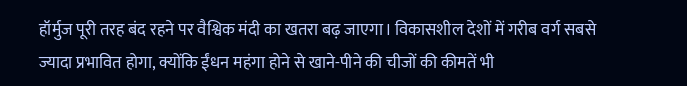हॉर्मुज पूरी तरह बंद रहने पर वैश्विक मंदी का खतरा बढ़ जाएगा। विकासशील देशों में गरीब वर्ग सबसे ज्यादा प्रभावित होगा, क्योंकि ईंधन महंगा होने से खाने-पीने की चीजों की कीमतें भी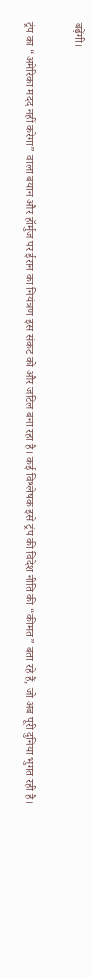बढ़ेंगी।

ट्रंप का “अमेरिका मदद नहीं करेगा” वाला बयान और हॉर्मुज पर ईरान का नियंत्रण इस संकट को और जटिल बना रहा है। कई विश्लेषक इसे ट्रंप की विदेश नीति की “कीमत” बता रहे हैं, जो अब पूरी दुनिया भुगत रही है।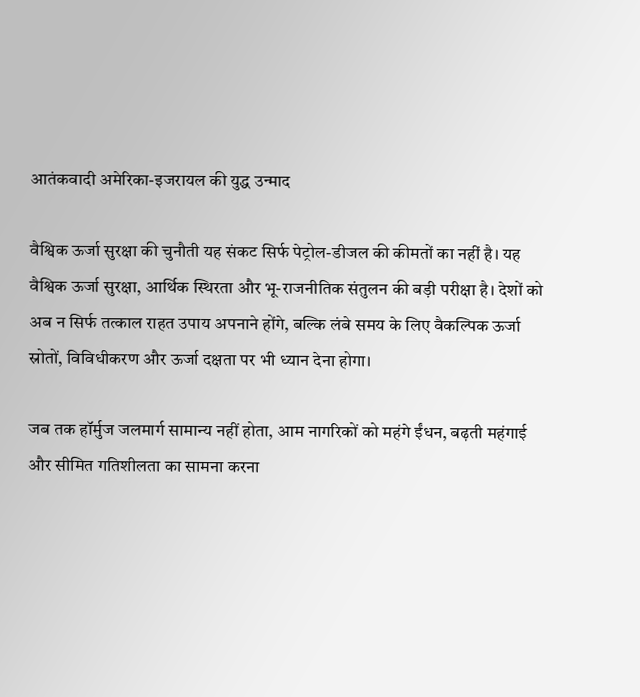आतंकवादी अमेरिका-इजरायल की युद्ध उन्माद

वैश्विक ऊर्जा सुरक्षा की चुनौती यह संकट सिर्फ पेट्रोल-डीजल की कीमतों का नहीं है। यह वैश्विक ऊर्जा सुरक्षा, आर्थिक स्थिरता और भू-राजनीतिक संतुलन की बड़ी परीक्षा है। देशों को अब न सिर्फ तत्काल राहत उपाय अपनाने होंगे, बल्कि लंबे समय के लिए वैकल्पिक ऊर्जा स्रोतों, विविधीकरण और ऊर्जा दक्षता पर भी ध्यान देना होगा।

जब तक हॉर्मुज जलमार्ग सामान्य नहीं होता, आम नागरिकों को महंगे ईंधन, बढ़ती महंगाई और सीमित गतिशीलता का सामना करना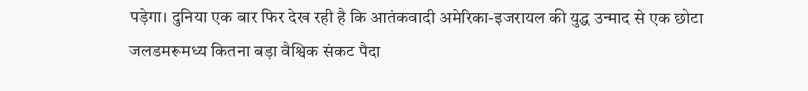पड़ेगा। दुनिया एक बार फिर देख रही है कि आतंकवादी अमेरिका-इजरायल की युद्ध उन्माद से एक छोटा जलडमरूमध्य कितना बड़ा वैश्विक संकट पैदा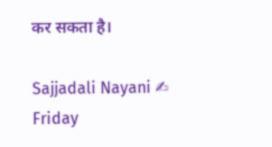कर सकता है।

Sajjadali Nayani ✍
Friday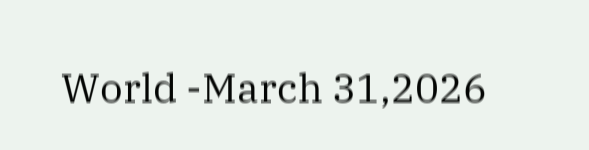World -March 31,2026